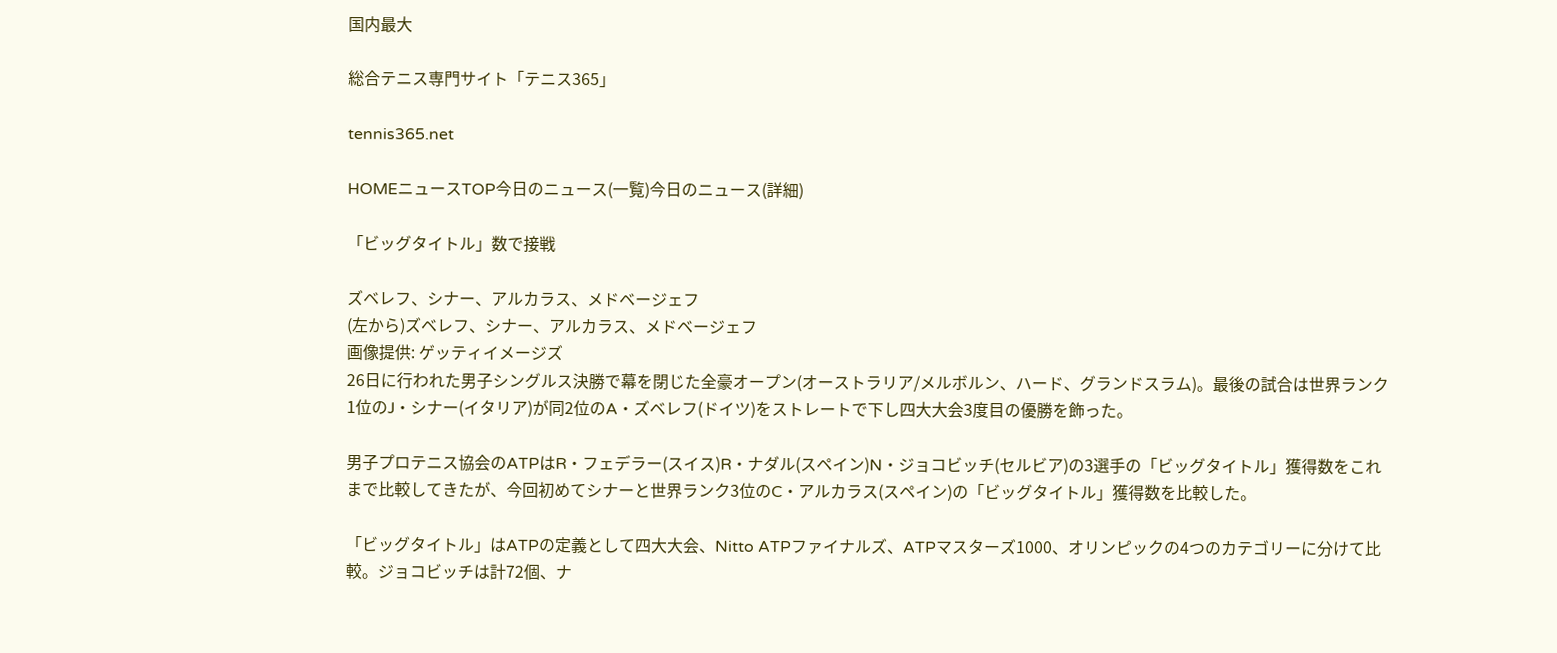国内最大

総合テニス専門サイト「テニス365」

tennis365.net

HOMEニュースTOP今日のニュース(一覧)今日のニュース(詳細)

「ビッグタイトル」数で接戦

ズベレフ、シナー、アルカラス、メドベージェフ
(左から)ズベレフ、シナー、アルカラス、メドベージェフ
画像提供: ゲッティイメージズ
26日に行われた男子シングルス決勝で幕を閉じた全豪オープン(オーストラリア/メルボルン、ハード、グランドスラム)。最後の試合は世界ランク1位のJ・シナー(イタリア)が同2位のA・ズベレフ(ドイツ)をストレートで下し四大大会3度目の優勝を飾った。

男子プロテニス協会のATPはR・フェデラー(スイス)R・ナダル(スペイン)N・ジョコビッチ(セルビア)の3選手の「ビッグタイトル」獲得数をこれまで比較してきたが、今回初めてシナーと世界ランク3位のC・アルカラス(スペイン)の「ビッグタイトル」獲得数を比較した。

「ビッグタイトル」はATPの定義として四大大会、Nitto ATPファイナルズ、ATPマスターズ1000、オリンピックの4つのカテゴリーに分けて比較。ジョコビッチは計72個、ナ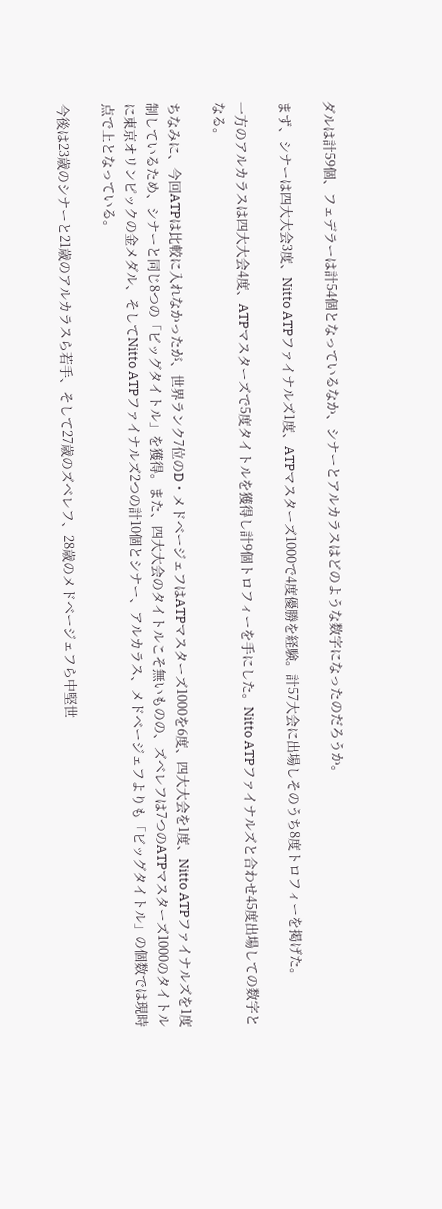ダルは計59個、フェデラーは計54個となっているなか、シナーとアルカラスはどのような数字になったのだろうか。

まず、シナーは四大大会3度、Nitto ATPファイナルズ1度、ATPマスターズ1000で4度優勝を経験。計57大会に出場しそのうち8度トロフィーを掲げた。

一方のアルカラスは四大大会4度、ATPマスターズで5度タイトルを獲得し計9個トロフィーを手にした。Nitto ATPファイナルズと合わせ45度出場しての数字となる。

ちなみに、今回ATPは比較に入れなかったが、世界ランク7位のD・メドベージェフはATPマスターズ1000を6度、四大大会を1度、Nitto ATPファイナルズを1度制しているため、シナーと同じ8つの「ビッグタイトル」を獲得。また、四大大会のタイトルこそ無いものの、ズベレフは7つのATPマスターズ1000のタイトルに東京オリンピックの金メダル、そしてNitto ATPファイナルズ2つの計10個とシナー、アルカラス、メドベージェフよりも「ビッグタイトル」の個数では現時点で上となっている。

今後は23歳のシナーと21歳のアルカラスら若手、そして27歳のズベレフ、28歳のメドベージェフら中堅世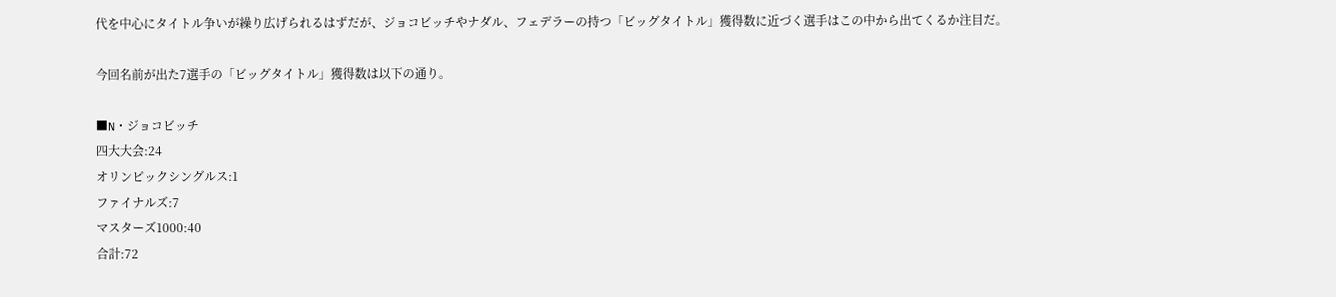代を中心にタイトル争いが繰り広げられるはずだが、ジョコビッチやナダル、フェデラーの持つ「ビッグタイトル」獲得数に近づく選手はこの中から出てくるか注目だ。

今回名前が出た7選手の「ビッグタイトル」獲得数は以下の通り。

■N・ジョコビッチ
四大大会:24
オリンピックシングルス:1
ファイナルズ:7
マスターズ1000:40
合計:72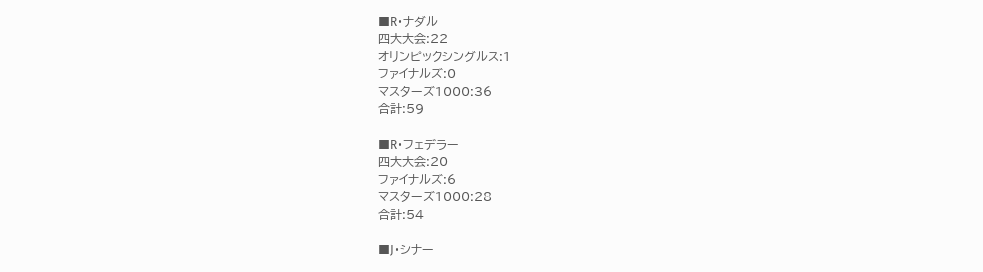■R・ナダル
四大大会:22
オリンピックシングルス:1
ファイナルズ:0
マスターズ1000:36
合計:59

■R・フェデラー
四大大会:20
ファイナルズ:6
マスターズ1000:28
合計:54

■J・シナー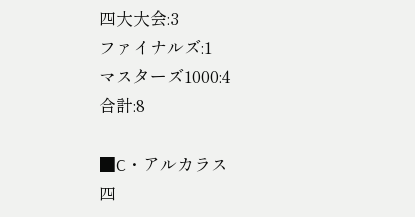四大大会:3
ファイナルズ:1
マスターズ1000:4
合計:8

■C・アルカラス
四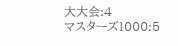大大会:4
マスターズ1000:5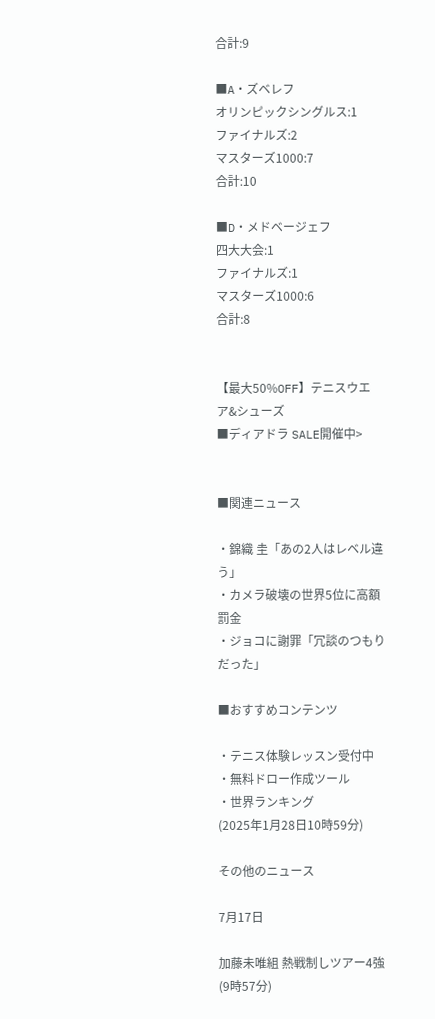合計:9

■A・ズベレフ
オリンピックシングルス:1
ファイナルズ:2
マスターズ1000:7
合計:10

■D・メドベージェフ
四大大会:1
ファイナルズ:1
マスターズ1000:6
合計:8


【最大50%OFF】テニスウエア&シューズ
■ディアドラ SALE開催中>


■関連ニュース

・錦織 圭「あの2人はレベル違う」
・カメラ破壊の世界5位に高額罰金
・ジョコに謝罪「冗談のつもりだった」

■おすすめコンテンツ

・テニス体験レッスン受付中
・無料ドロー作成ツール
・世界ランキング
(2025年1月28日10時59分)

その他のニュース

7月17日

加藤未唯組 熱戦制しツアー4強 (9時57分)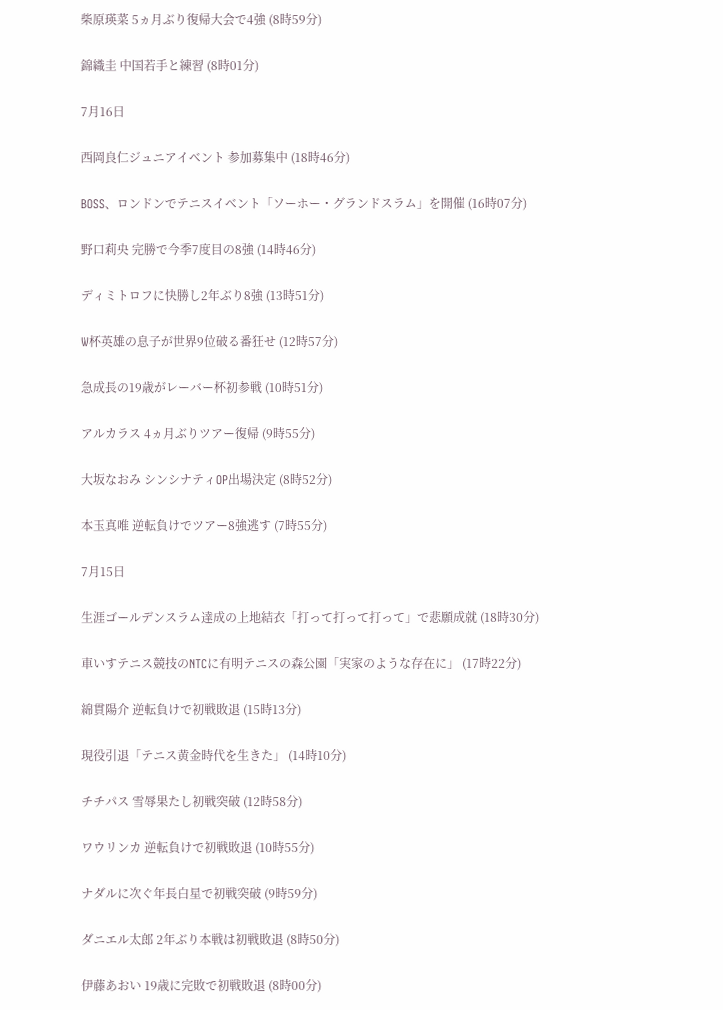柴原瑛菜 5ヵ月ぶり復帰大会で4強 (8時59分)

錦織圭 中国若手と練習 (8時01分)

7月16日

西岡良仁ジュニアイベント 参加募集中 (18時46分)

BOSS、ロンドンでテニスイベント「ソーホー・グランドスラム」を開催 (16時07分)

野口莉央 完勝で今季7度目の8強 (14時46分)

ディミトロフに快勝し2年ぶり8強 (13時51分)

W杯英雄の息子が世界9位破る番狂せ (12時57分)

急成長の19歳がレーバー杯初参戦 (10時51分)

アルカラス 4ヵ月ぶりツアー復帰 (9時55分)

大坂なおみ シンシナティOP出場決定 (8時52分)

本玉真唯 逆転負けでツアー8強逃す (7時55分)

7月15日

生涯ゴールデンスラム達成の上地結衣「打って打って打って」で悲願成就 (18時30分)

車いすテニス競技のNTCに有明テニスの森公園「実家のような存在に」 (17時22分)

綿貫陽介 逆転負けで初戦敗退 (15時13分)

現役引退「テニス黄金時代を生きた」 (14時10分)

チチパス 雪辱果たし初戦突破 (12時58分)

ワウリンカ 逆転負けで初戦敗退 (10時55分)

ナダルに次ぐ年長白星で初戦突破 (9時59分)

ダニエル太郎 2年ぶり本戦は初戦敗退 (8時50分)

伊藤あおい 19歳に完敗で初戦敗退 (8時00分)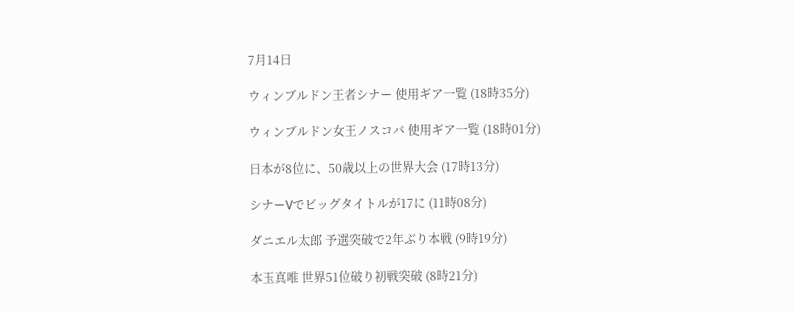7月14日

ウィンブルドン王者シナー 使用ギア一覧 (18時35分)

ウィンブルドン女王ノスコバ 使用ギア一覧 (18時01分)

日本が8位に、50歳以上の世界大会 (17時13分)

シナーVでビッグタイトルが17に (11時08分)

ダニエル太郎 予選突破で2年ぶり本戦 (9時19分)

本玉真唯 世界51位破り初戦突破 (8時21分)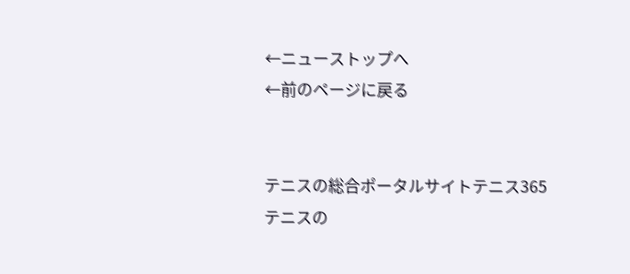←ニューストップへ
←前のページに戻る


テニスの総合ポータルサイトテニス365
テニスの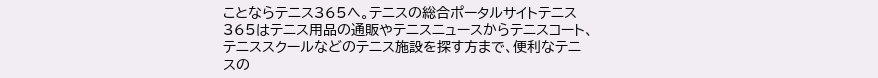ことならテニス365へ。テニスの総合ポータルサイトテニス365はテニス用品の通販やテニスニュースからテニスコート、テニススクールなどのテニス施設を探す方まで、便利なテニスの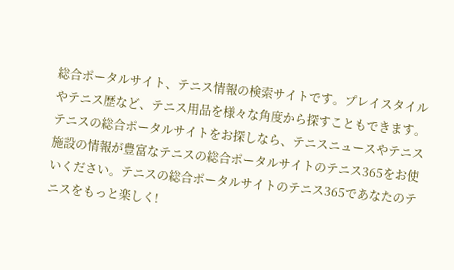総合ポータルサイト、テニス情報の検索サイトです。プレイスタイルやテニス歴など、テニス用品を様々な角度から探すこともできます。テニスの総合ポータルサイトをお探しなら、テニスニュースやテニス施設の情報が豊富なテニスの総合ポータルサイトのテニス365をお使いください。テニスの総合ポータルサイトのテニス365であなたのテニスをもっと楽しく!